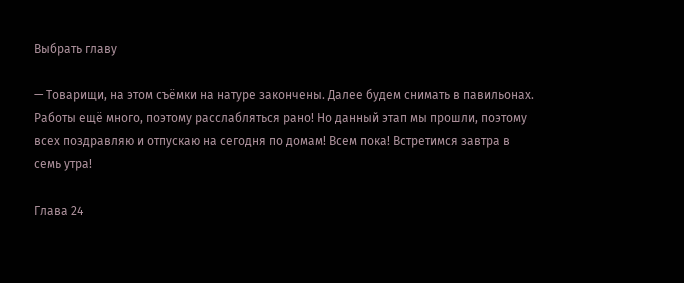Выбрать главу

— Товарищи, на этом съёмки на натуре закончены. Далее будем снимать в павильонах. Работы ещё много, поэтому расслабляться рано! Но данный этап мы прошли, поэтому всех поздравляю и отпускаю на сегодня по домам! Всем пока! Встретимся завтра в семь утра!

Глава 24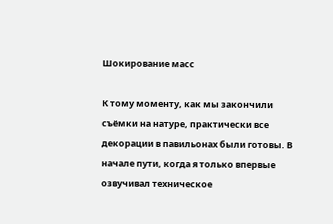Шокирование масс

К тому моменту, как мы закончили съёмки на натуре, практически все декорации в павильонах были готовы. В начале пути, когда я только впервые озвучивал техническое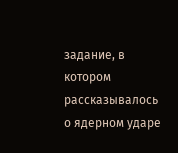задание, в котором рассказывалось о ядерном ударе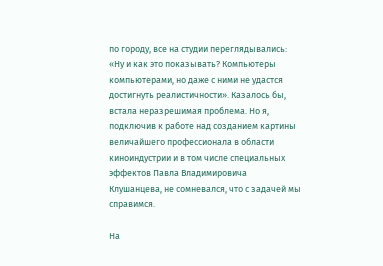по городу, все на студии переглядывались: «Ну и как это показывать? Компьютеры компьютерами, но даже с ними не удастся достигнуть реалистичности». Казалось бы, встала неразрешимая проблема. Но я, подключив к работе над созданием картины величайшего профессионала в области киноиндустрии и в том числе специальных эффектов Павла Владимировича Клушанцева, не сомневался, что с задачей мы справимся.

На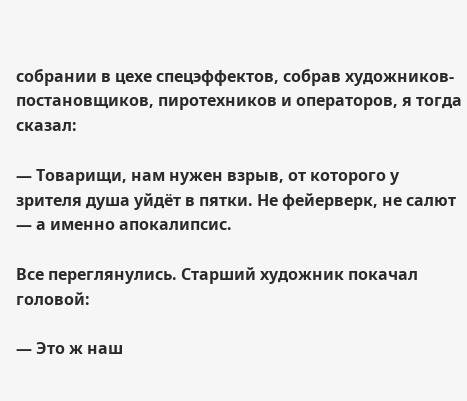собрании в цехе спецэффектов, собрав художников-постановщиков, пиротехников и операторов, я тогда сказал:

— Товарищи, нам нужен взрыв, от которого у зрителя душа уйдёт в пятки. Не фейерверк, не салют — а именно апокалипсис.

Все переглянулись. Старший художник покачал головой:

— Это ж наш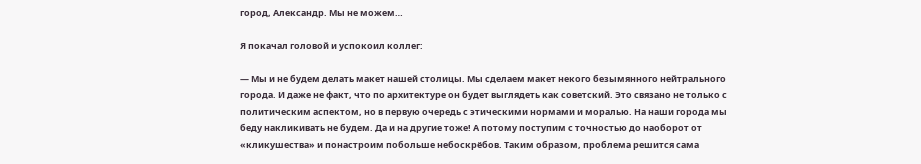город, Александр. Мы не можем…

Я покачал головой и успокоил коллег:

— Мы и не будем делать макет нашей столицы. Мы сделаем макет некого безымянного нейтрального города. И даже не факт, что по архитектуре он будет выглядеть как советский. Это связано не только с политическим аспектом, но в первую очередь с этическими нормами и моралью. На наши города мы беду накликивать не будем. Да и на другие тоже! А потому поступим с точностью до наоборот от «кликушества» и понастроим побольше небоскрёбов. Таким образом, проблема решится сама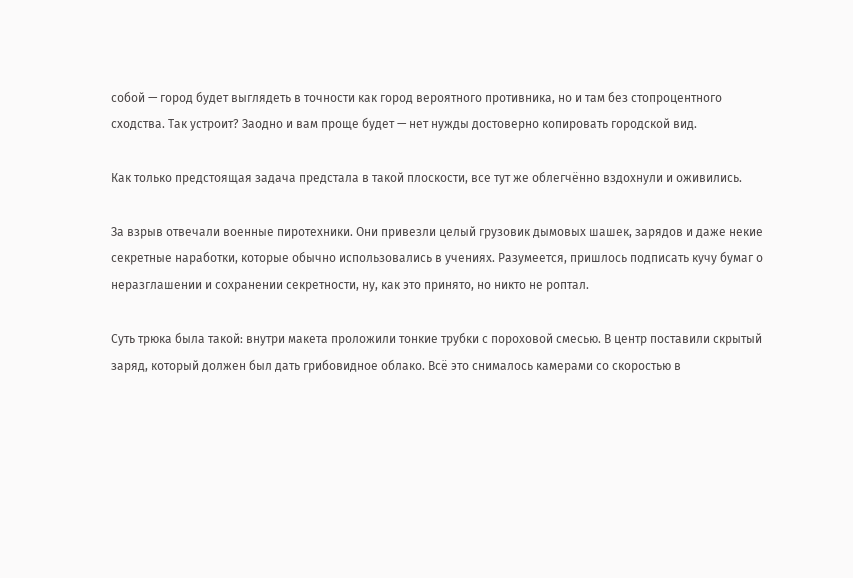собой — город будет выглядеть в точности как город вероятного противника, но и там без стопроцентного сходства. Так устроит? Заодно и вам проще будет — нет нужды достоверно копировать городской вид.

Как только предстоящая задача предстала в такой плоскости, все тут же облегчённо вздохнули и оживились.

За взрыв отвечали военные пиротехники. Они привезли целый грузовик дымовых шашек, зарядов и даже некие секретные наработки, которые обычно использовались в учениях. Разумеется, пришлось подписать кучу бумаг о неразглашении и сохранении секретности, ну, как это принято, но никто не роптал.

Суть трюка была такой: внутри макета проложили тонкие трубки с пороховой смесью. В центр поставили скрытый заряд, который должен был дать грибовидное облако. Всё это снималось камерами со скоростью в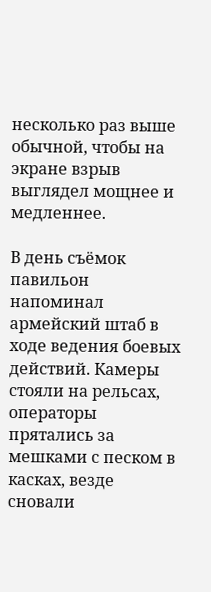несколько раз выше обычной, чтобы на экране взрыв выглядел мощнее и медленнее.

В день съёмок павильон напоминал армейский штаб в ходе ведения боевых действий. Камеры стояли на рельсах, операторы прятались за мешками с песком в касках, везде сновали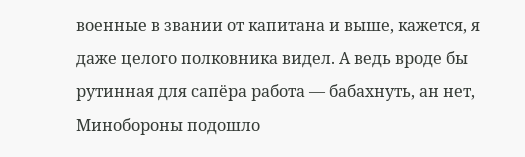военные в звании от капитана и выше, кажется, я даже целого полковника видел. А ведь вроде бы рутинная для сапёра работа — бабахнуть, ан нет, Минобороны подошло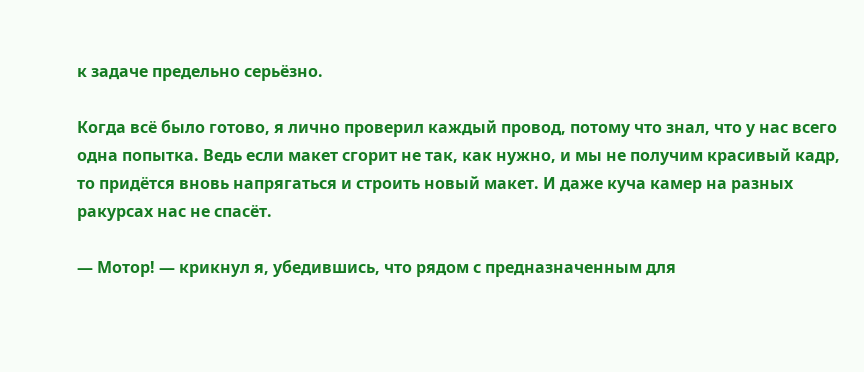к задаче предельно серьёзно.

Когда всё было готово, я лично проверил каждый провод, потому что знал, что у нас всего одна попытка. Ведь если макет сгорит не так, как нужно, и мы не получим красивый кадр, то придётся вновь напрягаться и строить новый макет. И даже куча камер на разных ракурсах нас не спасёт.

— Мотор! — крикнул я, убедившись, что рядом с предназначенным для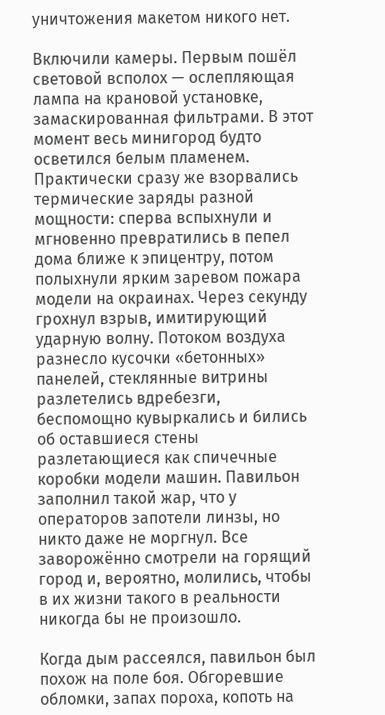уничтожения макетом никого нет.

Включили камеры. Первым пошёл световой всполох — ослепляющая лампа на крановой установке, замаскированная фильтрами. В этот момент весь минигород будто осветился белым пламенем. Практически сразу же взорвались термические заряды разной мощности: сперва вспыхнули и мгновенно превратились в пепел дома ближе к эпицентру, потом полыхнули ярким заревом пожара модели на окраинах. Через секунду грохнул взрыв, имитирующий ударную волну. Потоком воздуха разнесло кусочки «бетонных» панелей, стеклянные витрины разлетелись вдребезги, беспомощно кувыркались и бились об оставшиеся стены разлетающиеся как спичечные коробки модели машин. Павильон заполнил такой жар, что у операторов запотели линзы, но никто даже не моргнул. Все заворожённо смотрели на горящий город и, вероятно, молились, чтобы в их жизни такого в реальности никогда бы не произошло.

Когда дым рассеялся, павильон был похож на поле боя. Обгоревшие обломки, запах пороха, копоть на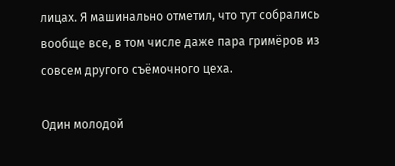лицах. Я машинально отметил, что тут собрались вообще все, в том числе даже пара гримёров из совсем другого съёмочного цеха.

Один молодой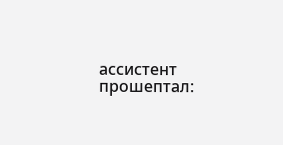ассистент прошептал: